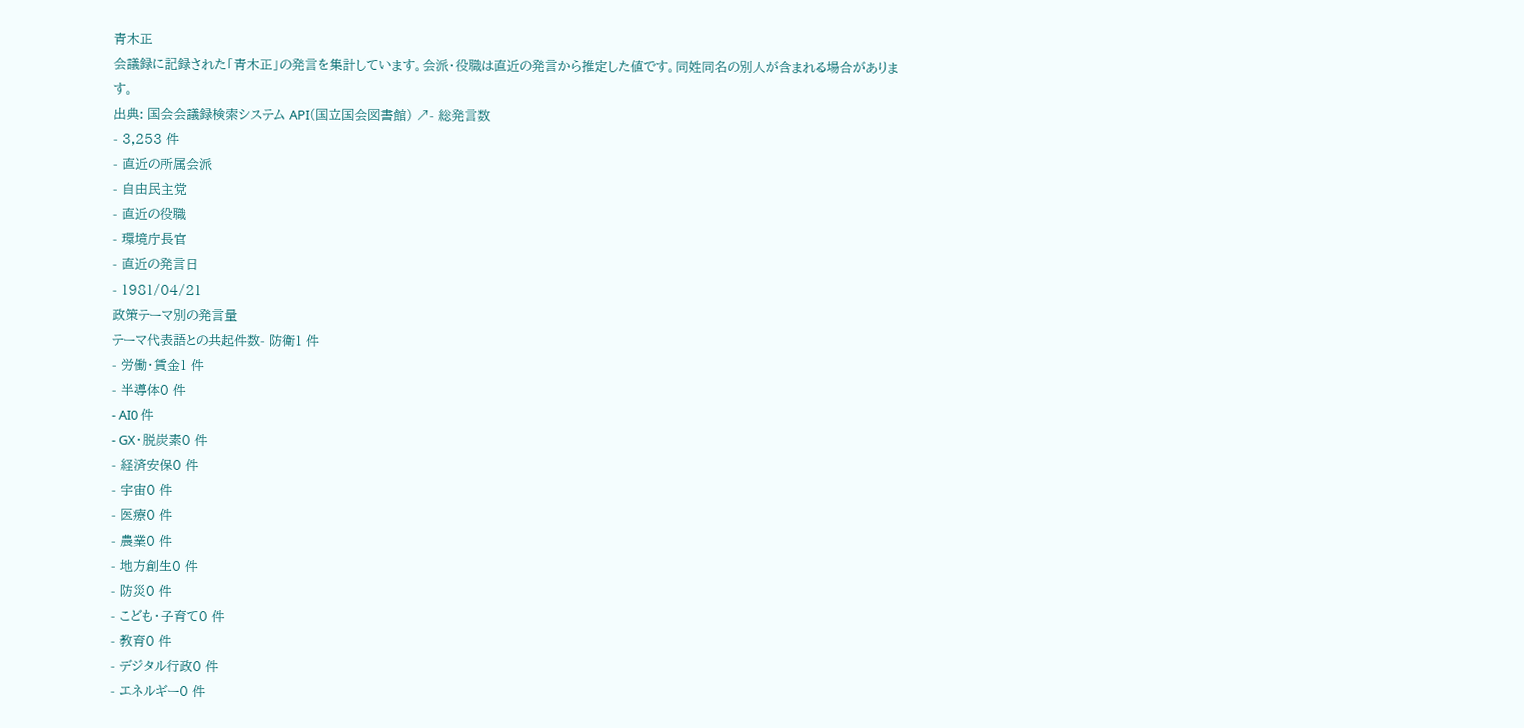青木正
会議録に記録された「青木正」の発言を集計しています。会派・役職は直近の発言から推定した値です。同姓同名の別人が含まれる場合があります。
出典: 国会会議録検索システム API(国立国会図書館) ↗- 総発言数
- 3,253 件
- 直近の所属会派
- 自由民主党
- 直近の役職
- 環境庁長官
- 直近の発言日
- 1981/04/21
政策テーマ別の発言量
テーマ代表語との共起件数- 防衛1 件
- 労働・賃金1 件
- 半導体0 件
- AI0 件
- GX・脱炭素0 件
- 経済安保0 件
- 宇宙0 件
- 医療0 件
- 農業0 件
- 地方創生0 件
- 防災0 件
- こども・子育て0 件
- 教育0 件
- デジタル行政0 件
- エネルギー0 件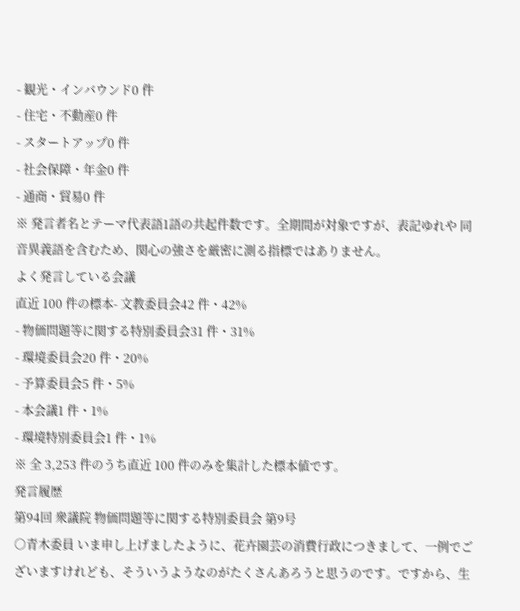- 観光・インバウンド0 件
- 住宅・不動産0 件
- スタートアップ0 件
- 社会保障・年金0 件
- 通商・貿易0 件
※ 発言者名とテーマ代表語1語の共起件数です。全期間が対象ですが、表記ゆれや 同音異義語を含むため、関心の強さを厳密に測る指標ではありません。
よく発言している会議
直近 100 件の標本- 文教委員会42 件・42%
- 物価問題等に関する特別委員会31 件・31%
- 環境委員会20 件・20%
- 予算委員会5 件・5%
- 本会議1 件・1%
- 環境特別委員会1 件・1%
※ 全 3,253 件のうち直近 100 件のみを集計した標本値です。
発言履歴
第94回 衆議院 物価問題等に関する特別委員会 第9号
○青木委員 いま申し上げましたように、花卉園芸の消費行政につきまして、一例でございますけれども、そういうようなのがたくさんあろうと思うのです。ですから、生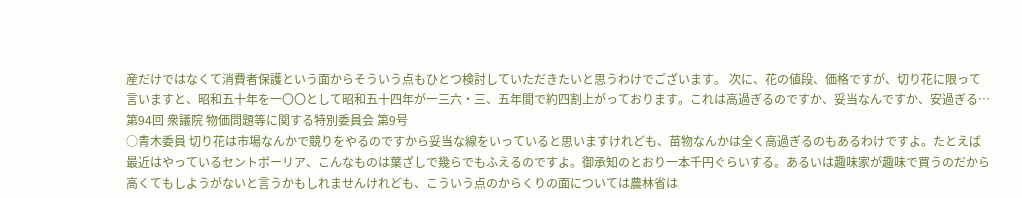産だけではなくて消費者保護という面からそういう点もひとつ検討していただきたいと思うわけでございます。 次に、花の値段、価格ですが、切り花に限って言いますと、昭和五十年を一〇〇として昭和五十四年が一三六・三、五年間で約四割上がっております。これは高過ぎるのですか、妥当なんですか、安過ぎる…
第94回 衆議院 物価問題等に関する特別委員会 第9号
○青木委員 切り花は市場なんかで競りをやるのですから妥当な線をいっていると思いますけれども、苗物なんかは全く高過ぎるのもあるわけですよ。たとえば最近はやっているセントポーリア、こんなものは葉ざしで幾らでもふえるのですよ。御承知のとおり一本千円ぐらいする。あるいは趣味家が趣味で買うのだから高くてもしようがないと言うかもしれませんけれども、こういう点のからくりの面については農林省は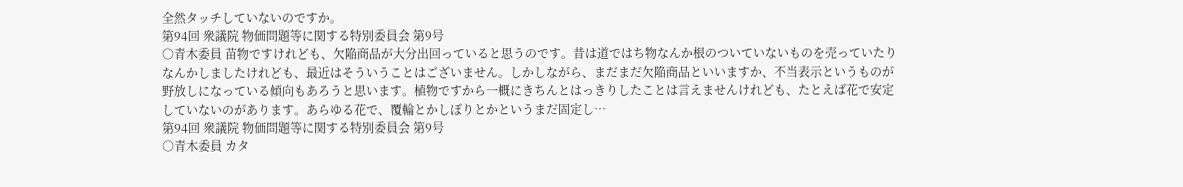全然タッチしていないのですか。
第94回 衆議院 物価問題等に関する特別委員会 第9号
○青木委員 苗物ですけれども、欠陥商品が大分出回っていると思うのです。昔は道ではち物なんか根のついていないものを売っていたりなんかしましたけれども、最近はそういうことはございません。しかしながら、まだまだ欠陥商品といいますか、不当表示というものが野放しになっている傾向もあろうと思います。植物ですから一概にきちんとはっきりしたことは言えませんけれども、たとえば花で安定していないのがあります。あらゆる花で、覆輪とかしぼりとかというまだ固定し…
第94回 衆議院 物価問題等に関する特別委員会 第9号
○青木委員 カタ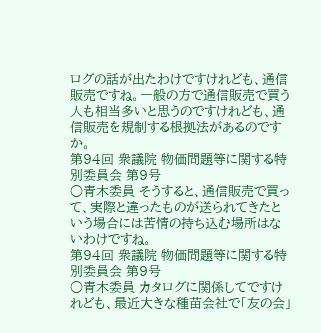ログの話が出たわけですけれども、通信販売ですね。一般の方で通信販売で買う人も相当多いと思うのですけれども、通信販売を規制する根拠法があるのですか。
第94回 衆議院 物価問題等に関する特別委員会 第9号
○青木委員 そうすると、通信販売で買って、実際と違ったものが送られてきたという場合には苦情の持ち込む場所はないわけですね。
第94回 衆議院 物価問題等に関する特別委員会 第9号
○青木委員 カタログに関係してですけれども、最近大きな種苗会社で「友の会」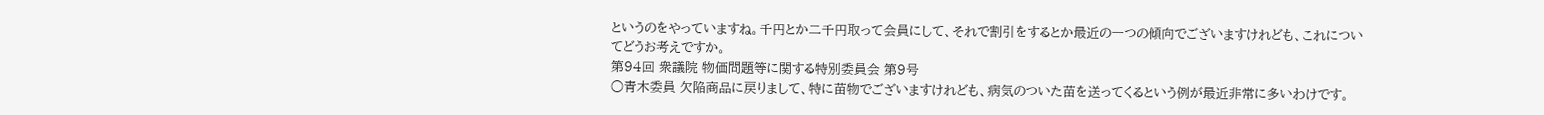というのをやっていますね。千円とか二千円取って会員にして、それで割引をするとか最近の一つの傾向でございますけれども、これについてどうお考えですか。
第94回 衆議院 物価問題等に関する特別委員会 第9号
○青木委員 欠陥商品に戻りまして、特に苗物でございますけれども、病気のついた苗を送ってくるという例が最近非常に多いわけです。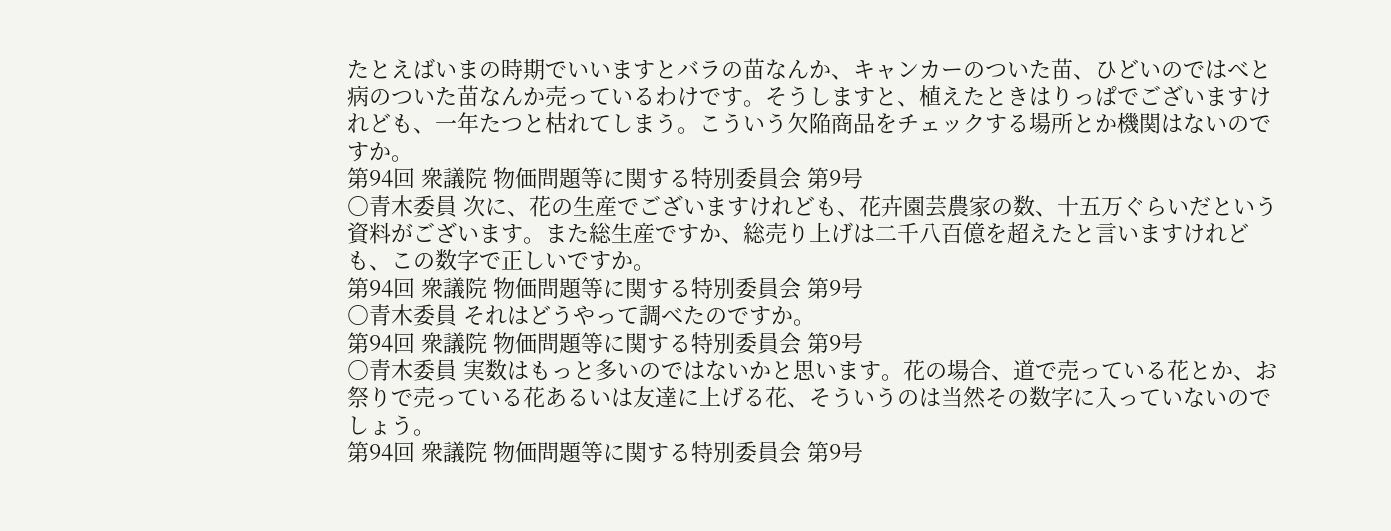たとえばいまの時期でいいますとバラの苗なんか、キャンカーのついた苗、ひどいのではべと病のついた苗なんか売っているわけです。そうしますと、植えたときはりっぱでございますけれども、一年たつと枯れてしまう。こういう欠陥商品をチェックする場所とか機関はないのですか。
第94回 衆議院 物価問題等に関する特別委員会 第9号
○青木委員 次に、花の生産でございますけれども、花卉園芸農家の数、十五万ぐらいだという資料がございます。また総生産ですか、総売り上げは二千八百億を超えたと言いますけれども、この数字で正しいですか。
第94回 衆議院 物価問題等に関する特別委員会 第9号
○青木委員 それはどうやって調べたのですか。
第94回 衆議院 物価問題等に関する特別委員会 第9号
○青木委員 実数はもっと多いのではないかと思います。花の場合、道で売っている花とか、お祭りで売っている花あるいは友達に上げる花、そういうのは当然その数字に入っていないのでしょう。
第94回 衆議院 物価問題等に関する特別委員会 第9号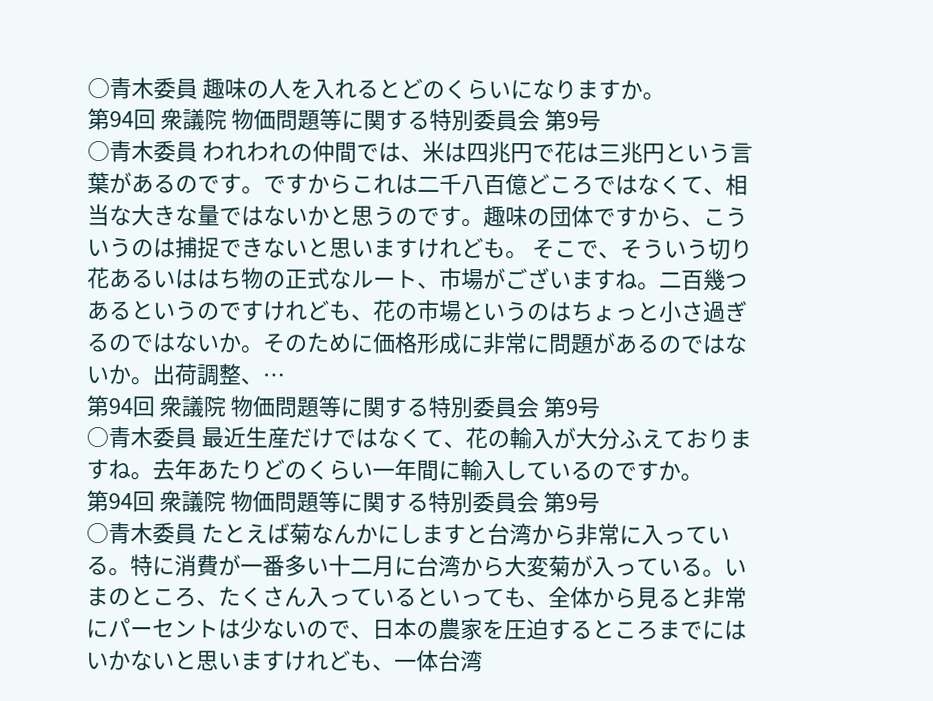○青木委員 趣味の人を入れるとどのくらいになりますか。
第94回 衆議院 物価問題等に関する特別委員会 第9号
○青木委員 われわれの仲間では、米は四兆円で花は三兆円という言葉があるのです。ですからこれは二千八百億どころではなくて、相当な大きな量ではないかと思うのです。趣味の団体ですから、こういうのは捕捉できないと思いますけれども。 そこで、そういう切り花あるいははち物の正式なルート、市場がございますね。二百幾つあるというのですけれども、花の市場というのはちょっと小さ過ぎるのではないか。そのために価格形成に非常に問題があるのではないか。出荷調整、…
第94回 衆議院 物価問題等に関する特別委員会 第9号
○青木委員 最近生産だけではなくて、花の輸入が大分ふえておりますね。去年あたりどのくらい一年間に輸入しているのですか。
第94回 衆議院 物価問題等に関する特別委員会 第9号
○青木委員 たとえば菊なんかにしますと台湾から非常に入っている。特に消費が一番多い十二月に台湾から大変菊が入っている。いまのところ、たくさん入っているといっても、全体から見ると非常にパーセントは少ないので、日本の農家を圧迫するところまでにはいかないと思いますけれども、一体台湾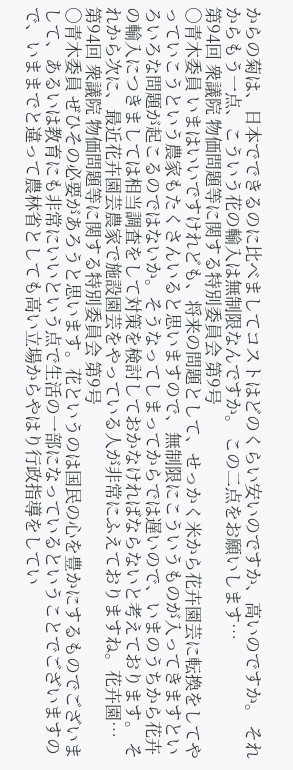からの菊は、日本でできるのに比べましてコストはどのくらい安いのですか、高いのですか。 それからもう一点、こういう花の輸入は無制限なんですか。 この二点をお願いします…
第94回 衆議院 物価問題等に関する特別委員会 第9号
○青木委員 いまはいいですけれども、将来の問題として、せっかく米から花卉園芸に転換をしてやっていこうという農家もたくさんいると思いますので、無制限にこういうものが入ってきますといろいろな問題が起こるのではないか。そうなってしまってからでは遅いので、いまのうちから花卉の輸入につきましては相当調査をして対策を検討しておかなければならないと考えております。 それから次に、最近花卉園芸農家で施設園芸をやっている人が非常にふえておりますね。花卉園…
第94回 衆議院 物価問題等に関する特別委員会 第9号
○青木委員 ぜひその必要があろうと思います。花というのは国民の心を豊かにするものでございまして、あるいは教育にも非常にいいという点で生活の一部になっているということでございますので、いままでと違って農林省としても高い立場からやはり行政指導をしてい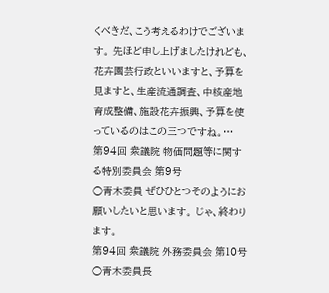くべきだ、こう考えるわけでございます。 先ほど申し上げましたけれども、花卉園芸行政といいますと、予算を見ますと、生産流通調査、中核産地育成整備、施設花卉振興、予算を使っているのはこの三つですね。…
第94回 衆議院 物価問題等に関する特別委員会 第9号
○青木委員 ぜひひとつそのようにお願いしたいと思います。 じゃ、終わります。
第94回 衆議院 外務委員会 第10号
○青木委員長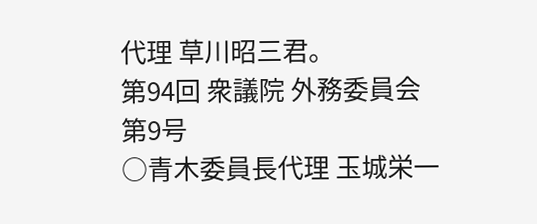代理 草川昭三君。
第94回 衆議院 外務委員会 第9号
○青木委員長代理 玉城栄一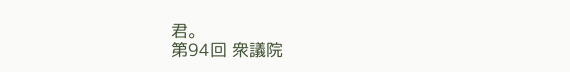君。
第94回 衆議院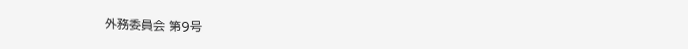外務委員会 第9号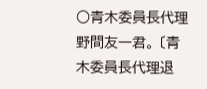○青木委員長代理 野間友一君。 〔青木委員長代理退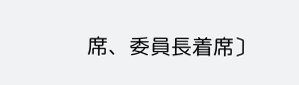席、委員長着席〕